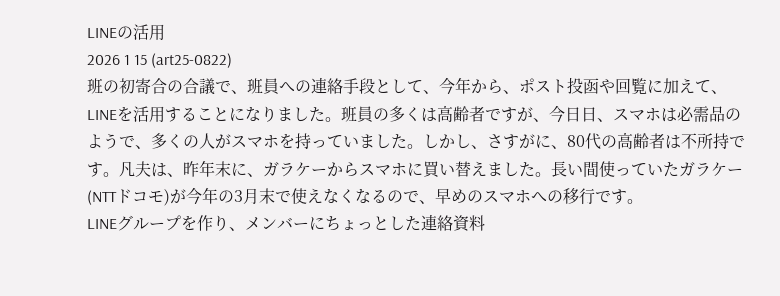LINEの活用
2026 1 15 (art25-0822)
班の初寄合の合議で、班員への連絡手段として、今年から、ポスト投函や回覧に加えて、LINEを活用することになりました。班員の多くは高齢者ですが、今日日、スマホは必需品のようで、多くの人がスマホを持っていました。しかし、さすがに、80代の高齢者は不所持です。凡夫は、昨年末に、ガラケーからスマホに買い替えました。長い間使っていたガラケー(NTTドコモ)が今年の3月末で使えなくなるので、早めのスマホへの移行です。
LINEグループを作り、メンバーにちょっとした連絡資料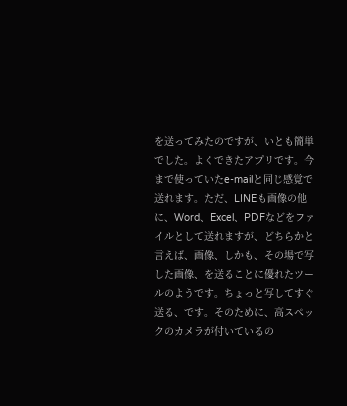を送ってみたのですが、いとも簡単でした。よくできたアプリです。今まで使っていたe-mailと同じ感覚で送れます。ただ、LINEも画像の他に、Word、Excel、PDFなどをファイルとして送れますが、どちらかと言えば、画像、しかも、その場で写した画像、を送ることに優れたツールのようです。ちょっと写してすぐ送る、です。そのために、高スペックのカメラが付いているの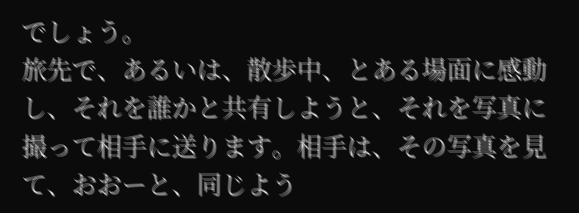でしょう。
旅先で、あるいは、散歩中、とある場面に感動し、それを誰かと共有しようと、それを写真に撮って相手に送ります。相手は、その写真を見て、おおーと、同じよう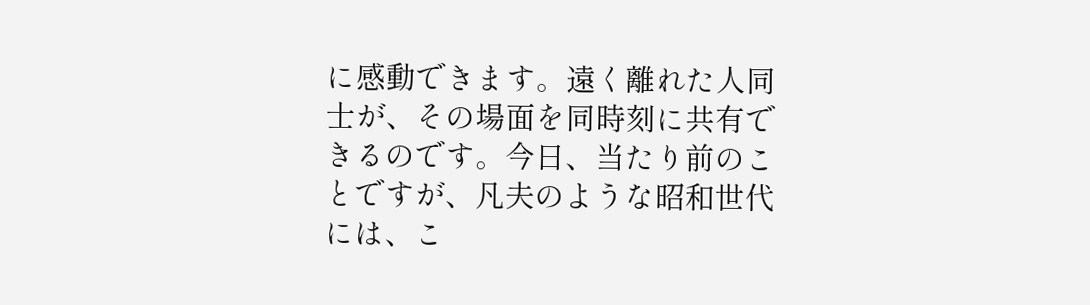に感動できます。遠く離れた人同士が、その場面を同時刻に共有できるのです。今日、当たり前のことですが、凡夫のような昭和世代には、こ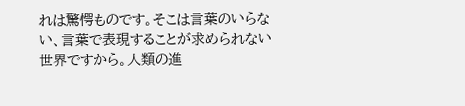れは驚愕ものです。そこは言葉のいらない、言葉で表現することが求められない世界ですから。人類の進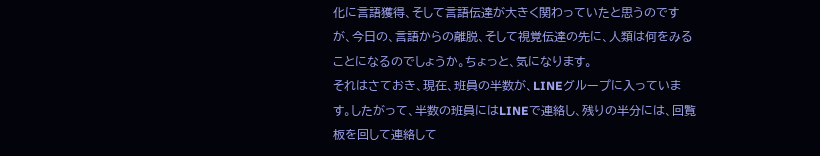化に言語獲得、そして言語伝達が大きく関わっていたと思うのですが、今日の、言語からの離脱、そして視覚伝達の先に、人類は何をみることになるのでしょうか。ちょっと、気になります。
それはさておき、現在、班員の半数が、LINEグループに入っています。したがって、半数の班員にはLINEで連絡し、残りの半分には、回覧板を回して連絡して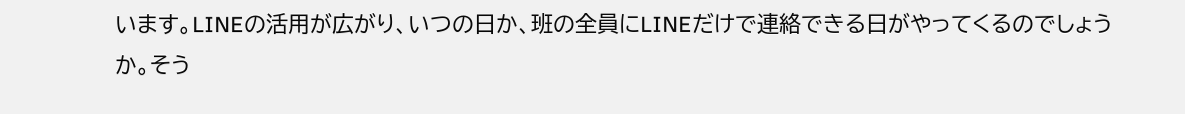います。LINEの活用が広がり、いつの日か、班の全員にLINEだけで連絡できる日がやってくるのでしょうか。そう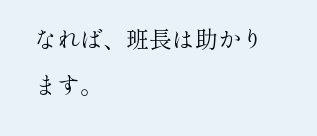なれば、班長は助かります。